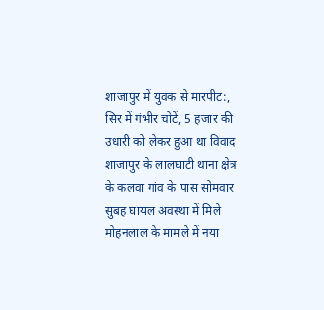शाजापुर में युवक से मारपीट:, सिर में गंभीर चोटें, 5 हजार की उधारी को लेकर हुआ था विवाद
शाजापुर के लालघाटी थाना क्षेत्र के कलवा गांव के पास सोमवार सुबह घायल अवस्था में मिले मोहनलाल के मामले में नया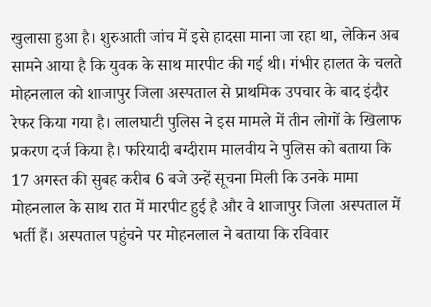खुलासा हुआ है। शुरुआती जांच में इसे हादसा माना जा रहा था, लेकिन अब सामने आया है कि युवक के साथ मारपीट की गई थी। गंभीर हालत के चलते मोहनलाल को शाजापुर जिला अस्पताल से प्राथमिक उपचार के बाद इंदौर रेफर किया गया है। लालघाटी पुलिस ने इस मामले में तीन लोगों के खिलाफ प्रकरण दर्ज किया है। फरियादी बग्दीराम मालवीय ने पुलिस को बताया कि 17 अगस्त की सुबह करीब 6 बजे उन्हें सूचना मिली कि उनके मामा मोहनलाल के साथ रात में मारपीट हुई है और वे शाजापुर जिला अस्पताल में भर्ती हैं। अस्पताल पहुंचने पर मोहनलाल ने बताया कि रविवार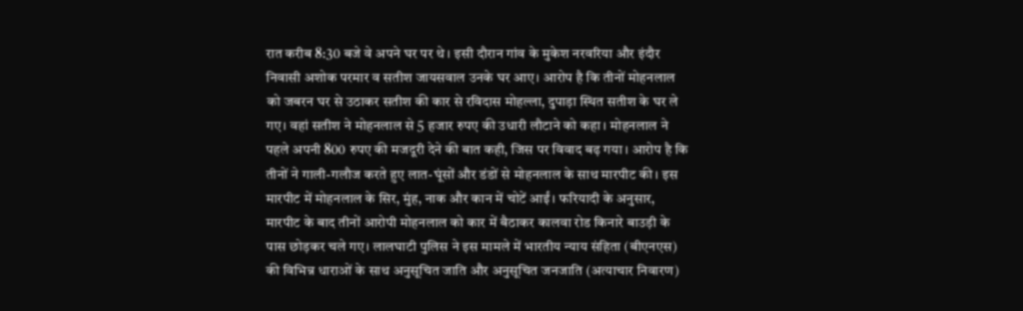रात करीब 8:30 बजे वे अपने घर पर थे। इसी दौरान गांव के मुकेश नरवरिया और इंदौर निवासी अशोक परमार व सतीश जायसवाल उनके घर आए। आरोप है कि तीनों मोहनलाल को जबरन घर से उठाकर सतीश की कार से रविदास मोहल्ला, दुपाड़ा स्थित सतीश के घर ले गए। वहां सतीश ने मोहनलाल से 5 हजार रुपए की उधारी लौटाने को कहा। मोहनलाल ने पहले अपनी 800 रुपए की मजदूरी देने की बात कही, जिस पर विवाद बढ़ गया। आरोप है कि तीनों ने गाली-गलौज करते हुए लात-घूंसों और डंडों से मोहनलाल के साथ मारपीट की। इस मारपीट में मोहनलाल के सिर, मुंह, नाक और कान में चोटें आईं। फरियादी के अनुसार, मारपीट के बाद तीनों आरोपी मोहनलाल को कार में बैठाकर कालवा रोड किनारे बाउड़ी के पास छोड़कर चले गए। लालघाटी पुलिस ने इस मामले में भारतीय न्याय संहिता (बीएनएस) की विभिन्न धाराओं के साथ अनुसूचित जाति और अनुसूचित जनजाति (अत्याचार निवारण)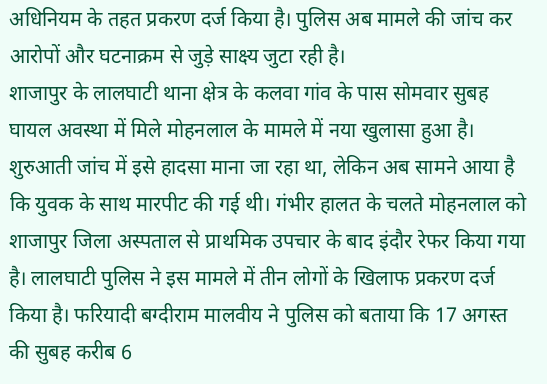अधिनियम के तहत प्रकरण दर्ज किया है। पुलिस अब मामले की जांच कर आरोपों और घटनाक्रम से जुड़े साक्ष्य जुटा रही है।
शाजापुर के लालघाटी थाना क्षेत्र के कलवा गांव के पास सोमवार सुबह घायल अवस्था में मिले मोहनलाल के मामले में नया खुलासा हुआ है। शुरुआती जांच में इसे हादसा माना जा रहा था, लेकिन अब सामने आया है कि युवक के साथ मारपीट की गई थी। गंभीर हालत के चलते मोहनलाल को शाजापुर जिला अस्पताल से प्राथमिक उपचार के बाद इंदौर रेफर किया गया है। लालघाटी पुलिस ने इस मामले में तीन लोगों के खिलाफ प्रकरण दर्ज किया है। फरियादी बग्दीराम मालवीय ने पुलिस को बताया कि 17 अगस्त की सुबह करीब 6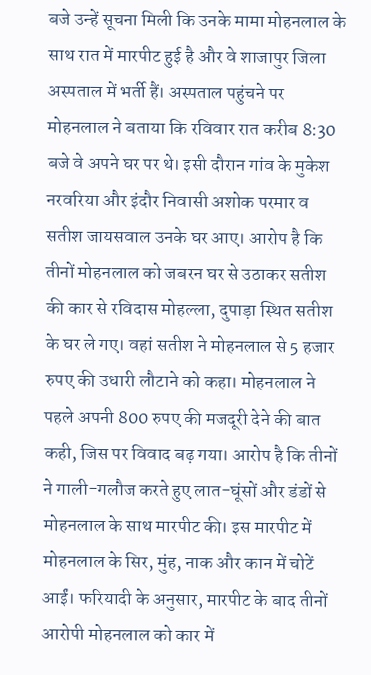बजे उन्हें सूचना मिली कि उनके मामा मोहनलाल के साथ रात में मारपीट हुई है और वे शाजापुर जिला अस्पताल में भर्ती हैं। अस्पताल पहुंचने पर मोहनलाल ने बताया कि रविवार रात करीब 8:30 बजे वे अपने घर पर थे। इसी दौरान गांव के मुकेश नरवरिया और इंदौर निवासी अशोक परमार व सतीश जायसवाल उनके घर आए। आरोप है कि तीनों मोहनलाल को जबरन घर से उठाकर सतीश की कार से रविदास मोहल्ला, दुपाड़ा स्थित सतीश के घर ले गए। वहां सतीश ने मोहनलाल से 5 हजार रुपए की उधारी लौटाने को कहा। मोहनलाल ने पहले अपनी 800 रुपए की मजदूरी देने की बात कही, जिस पर विवाद बढ़ गया। आरोप है कि तीनों ने गाली-गलौज करते हुए लात-घूंसों और डंडों से मोहनलाल के साथ मारपीट की। इस मारपीट में मोहनलाल के सिर, मुंह, नाक और कान में चोटें आईं। फरियादी के अनुसार, मारपीट के बाद तीनों आरोपी मोहनलाल को कार में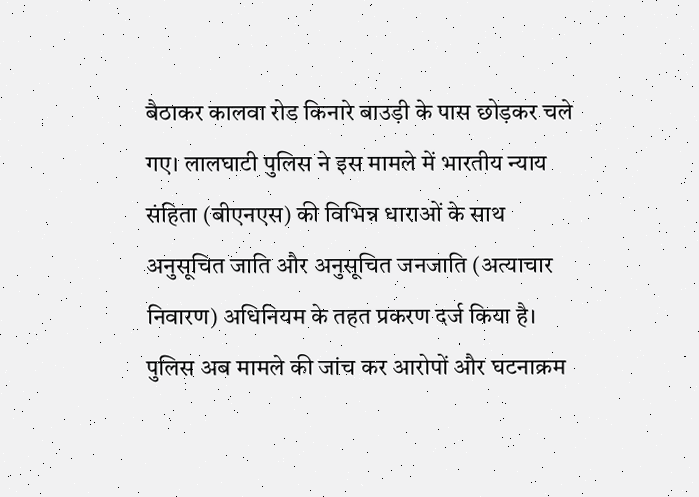बैठाकर कालवा रोड किनारे बाउड़ी के पास छोड़कर चले गए। लालघाटी पुलिस ने इस मामले में भारतीय न्याय संहिता (बीएनएस) की विभिन्न धाराओं के साथ अनुसूचित जाति और अनुसूचित जनजाति (अत्याचार निवारण) अधिनियम के तहत प्रकरण दर्ज किया है। पुलिस अब मामले की जांच कर आरोपों और घटनाक्रम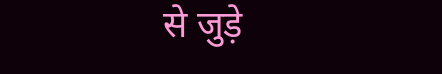से जुड़े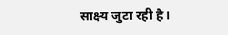साक्ष्य जुटा रही है।